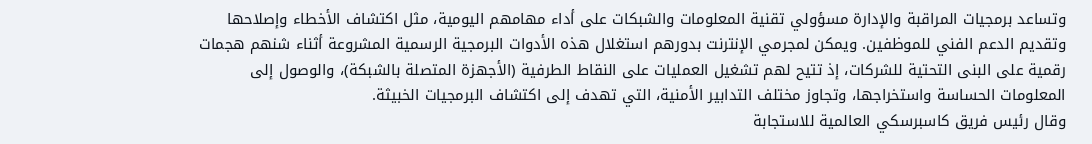وتساعد برمجيات المراقبة والإدارة مسؤولي تقنية المعلومات والشبكات على أداء مهامهم اليومية، مثل اكتشاف الأخطاء وإصلاحها وتقديم الدعم الفني للموظفين. ويمكن لمجرمي الإنترنت بدورهم استغلال هذه الأدوات البرمجية الرسمية المشروعة أثناء شنهم هجمات رقمية على البنى التحتية للشركات، إذ تتيح لهم تشغيل العمليات على النقاط الطرفية (الأجهزة المتصلة بالشبكة)، والوصول إلى المعلومات الحساسة واستخراجها، وتجاوز مختلف التدابير الأمنية، التي تهدف إلى اكتشاف البرمجيات الخبيثة.
وقال رئيس فريق كاسبرسكي العالمية للاستجابة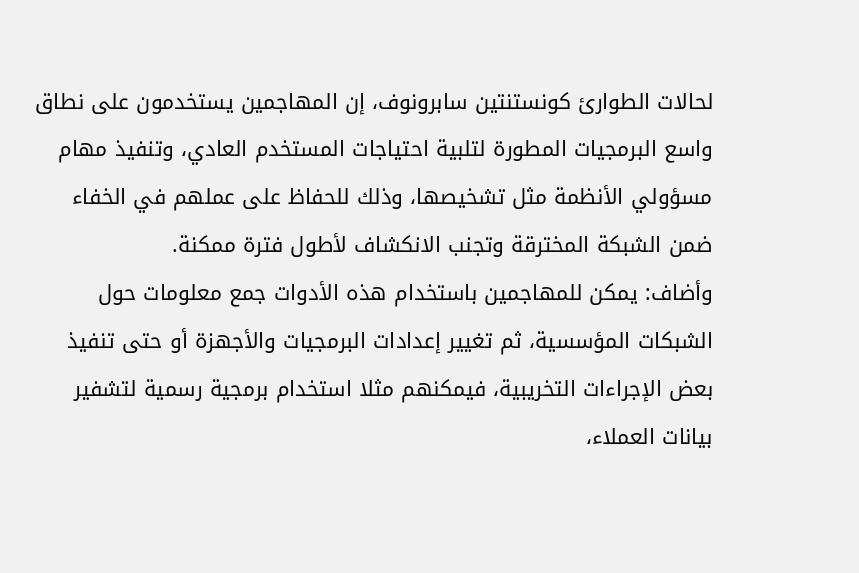لحالات الطوارئ كونستنتين سابرونوف، إن المهاجمين يستخدمون على نطاق واسع البرمجيات المطورة لتلبية احتياجات المستخدم العادي، وتنفيذ مهام مسؤولي الأنظمة مثل تشخيصها، وذلك للحفاظ على عملهم في الخفاء ضمن الشبكة المخترقة وتجنب الانكشاف لأطول فترة ممكنة.
وأضاف: يمكن للمهاجمين باستخدام هذه الأدوات جمع معلومات حول الشبكات المؤسسية، ثم تغيير إعدادات البرمجيات والأجهزة أو حتى تنفيذ بعض الإجراءات التخريبية، فيمكنهم مثلا استخدام برمجية رسمية لتشفير بيانات العملاء،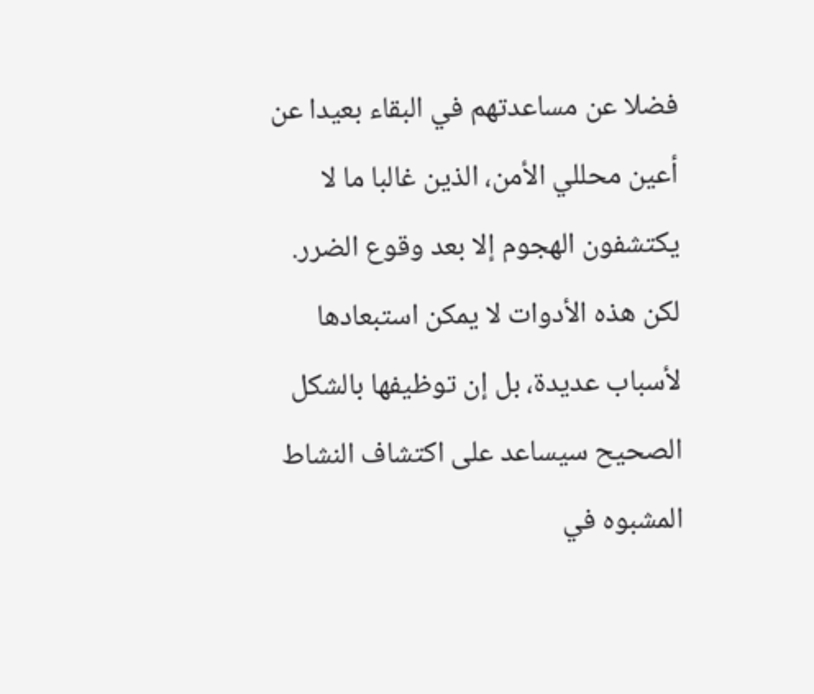فضلا عن مساعدتهم في البقاء بعيدا عن أعين محللي الأمن، الذين غالبا ما لا يكتشفون الهجوم إلا بعد وقوع الضرر. لكن هذه الأدوات لا يمكن استبعادها لأسباب عديدة، بل إن توظيفها بالشكل الصحيح سيساعد على اكتشاف النشاط المشبوه في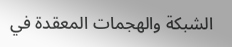الشبكة والهجمات المعقدة في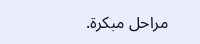مراحل مبكرة.